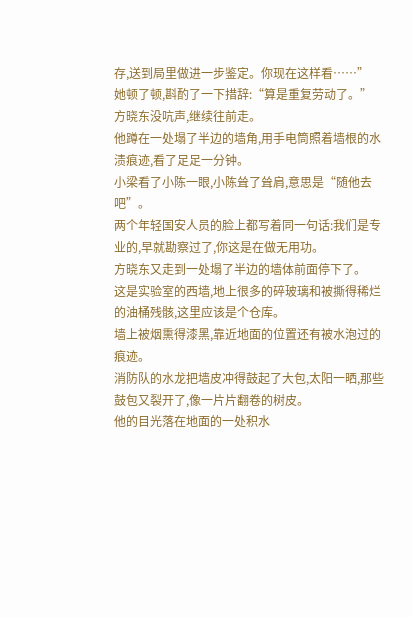存,送到局里做进一步鉴定。你现在这样看……”
她顿了顿,斟酌了一下措辞:“算是重复劳动了。”
方晓东没吭声,继续往前走。
他蹲在一处塌了半边的墙角,用手电筒照着墙根的水渍痕迹,看了足足一分钟。
小梁看了小陈一眼,小陈耸了耸肩,意思是“随他去吧”。
两个年轻国安人员的脸上都写着同一句话:我们是专业的,早就勘察过了,你这是在做无用功。
方晓东又走到一处塌了半边的墙体前面停下了。
这是实验室的西墙,地上很多的碎玻璃和被撕得稀烂的油桶残骸,这里应该是个仓库。
墙上被烟熏得漆黑,靠近地面的位置还有被水泡过的痕迹。
消防队的水龙把墙皮冲得鼓起了大包,太阳一晒,那些鼓包又裂开了,像一片片翻卷的树皮。
他的目光落在地面的一处积水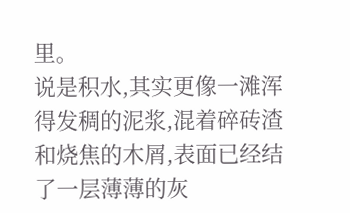里。
说是积水,其实更像一滩浑得发稠的泥浆,混着碎砖渣和烧焦的木屑,表面已经结了一层薄薄的灰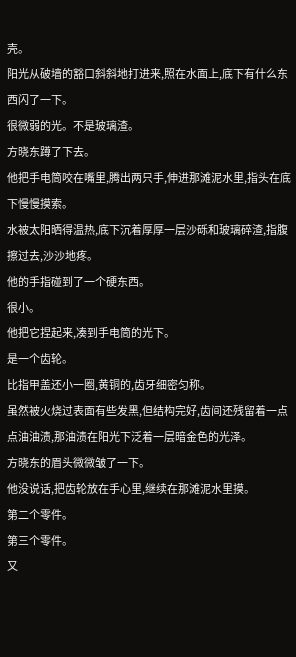壳。
阳光从破墙的豁口斜斜地打进来,照在水面上,底下有什么东西闪了一下。
很微弱的光。不是玻璃渣。
方晓东蹲了下去。
他把手电筒咬在嘴里,腾出两只手,伸进那滩泥水里,指头在底下慢慢摸索。
水被太阳晒得温热,底下沉着厚厚一层沙砾和玻璃碎渣,指腹擦过去,沙沙地疼。
他的手指碰到了一个硬东西。
很小。
他把它捏起来,凑到手电筒的光下。
是一个齿轮。
比指甲盖还小一圈,黄铜的,齿牙细密匀称。
虽然被火烧过表面有些发黑,但结构完好,齿间还残留着一点点油油渍,那油渍在阳光下泛着一层暗金色的光泽。
方晓东的眉头微微皱了一下。
他没说话,把齿轮放在手心里,继续在那滩泥水里摸。
第二个零件。
第三个零件。
又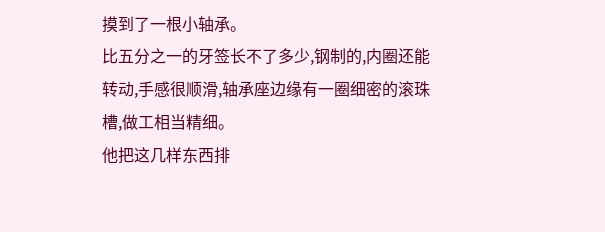摸到了一根小轴承。
比五分之一的牙签长不了多少,钢制的,内圈还能转动,手感很顺滑,轴承座边缘有一圈细密的滚珠槽,做工相当精细。
他把这几样东西排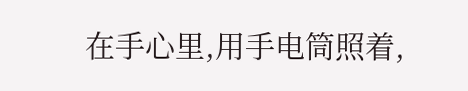在手心里,用手电筒照着,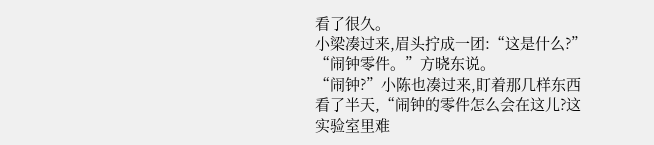看了很久。
小梁凑过来,眉头拧成一团:“这是什么?”
“闹钟零件。”方晓东说。
“闹钟?”小陈也凑过来,盯着那几样东西看了半天,“闹钟的零件怎么会在这儿?这实验室里难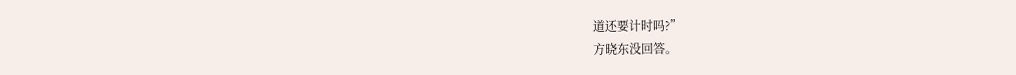道还要计时吗?”
方晓东没回答。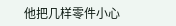他把几样零件小心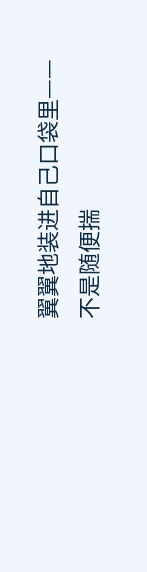翼翼地装进自己口袋里——
不是随便揣